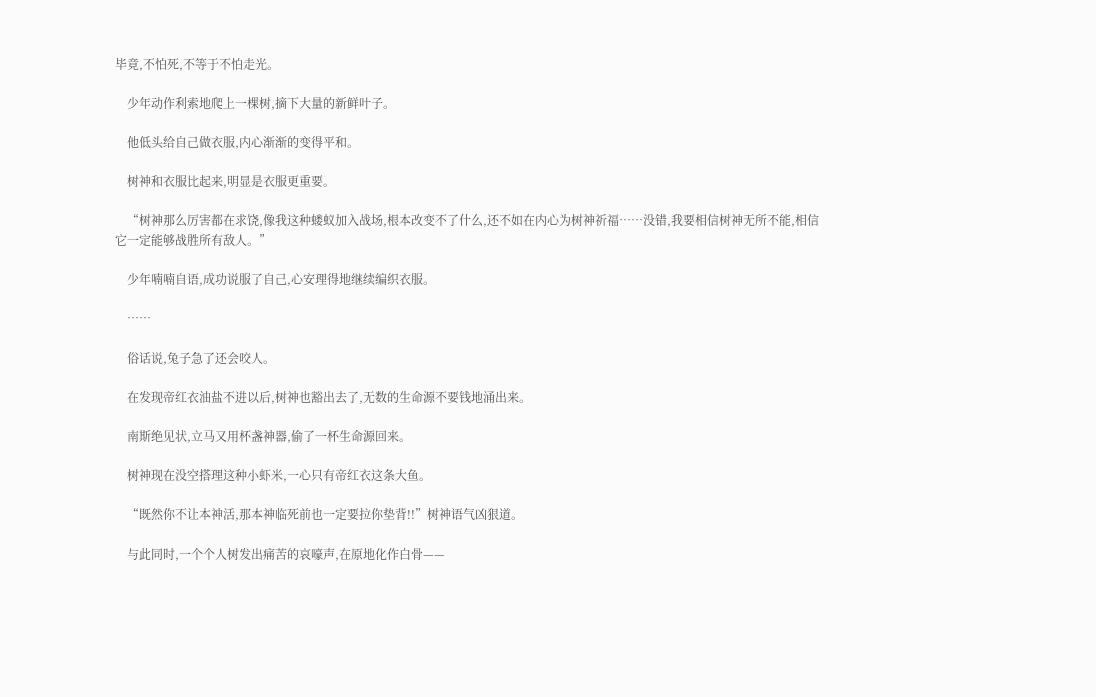毕竟,不怕死,不等于不怕走光。

    少年动作利索地爬上一棵树,摘下大量的新鲜叶子。

    他低头给自己做衣服,内心渐渐的变得平和。

    树神和衣服比起来,明显是衣服更重要。

    “树神那么厉害都在求饶,像我这种蝼蚁加入战场,根本改变不了什么,还不如在内心为树神祈福……没错,我要相信树神无所不能,相信它一定能够战胜所有敌人。”

    少年喃喃自语,成功说服了自己,心安理得地继续编织衣服。

    ……

    俗话说,兔子急了还会咬人。

    在发现帝红衣油盐不进以后,树神也豁出去了,无数的生命源不要钱地涌出来。

    南斯绝见状,立马又用杯盏神器,偷了一杯生命源回来。

    树神现在没空搭理这种小虾米,一心只有帝红衣这条大鱼。

    “既然你不让本神活,那本神临死前也一定要拉你垫背!!”树神语气凶狠道。

    与此同时,一个个人树发出痛苦的哀嚎声,在原地化作白骨——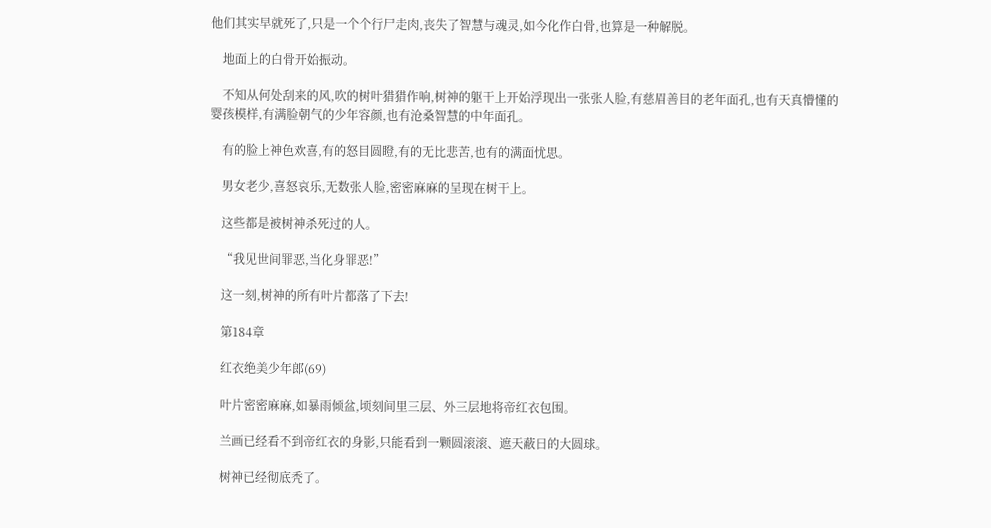他们其实早就死了,只是一个个行尸走肉,丧失了智慧与魂灵,如今化作白骨,也算是一种解脱。

    地面上的白骨开始振动。

    不知从何处刮来的风,吹的树叶猎猎作响,树神的躯干上开始浮现出一张张人脸,有慈眉善目的老年面孔,也有天真懵懂的婴孩模样,有满脸朝气的少年容颜,也有沧桑智慧的中年面孔。

    有的脸上神色欢喜,有的怒目圆瞪,有的无比悲苦,也有的满面忧思。

    男女老少,喜怒哀乐,无数张人脸,密密麻麻的呈现在树干上。

    这些都是被树神杀死过的人。

    “我见世间罪恶,当化身罪恶!”

    这一刻,树神的所有叶片都落了下去!

    第184章

    红衣绝美少年郎(69)

    叶片密密麻麻,如暴雨倾盆,顷刻间里三层、外三层地将帝红衣包围。

    兰画已经看不到帝红衣的身影,只能看到一颗圆滚滚、遮天蔽日的大圆球。

    树神已经彻底秃了。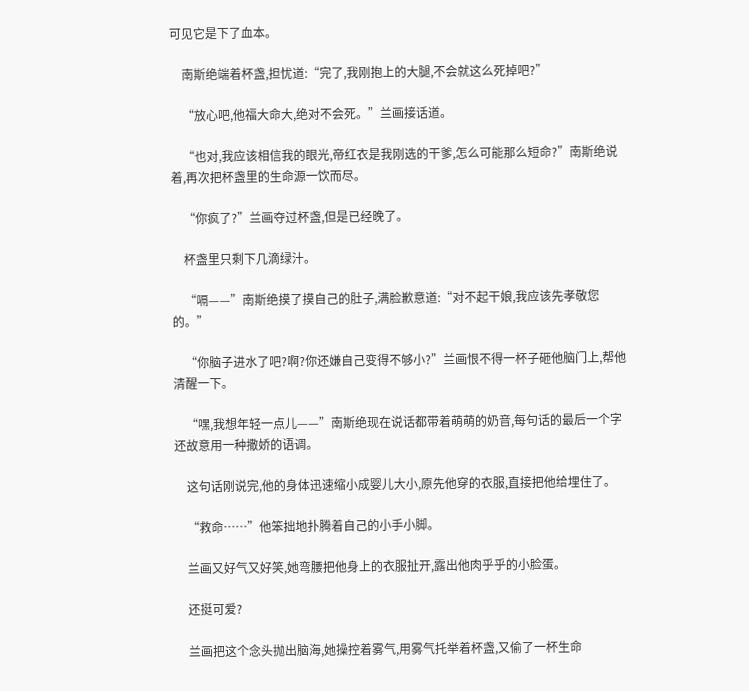可见它是下了血本。

    南斯绝端着杯盏,担忧道:“完了,我刚抱上的大腿,不会就这么死掉吧?”

    “放心吧,他福大命大,绝对不会死。”兰画接话道。

    “也对,我应该相信我的眼光,帝红衣是我刚选的干爹,怎么可能那么短命?”南斯绝说着,再次把杯盏里的生命源一饮而尽。

    “你疯了?”兰画夺过杯盏,但是已经晚了。

    杯盏里只剩下几滴绿汁。

    “嗝——”南斯绝摸了摸自己的肚子,满脸歉意道:“对不起干娘,我应该先孝敬您的。”

    “你脑子进水了吧?啊?你还嫌自己变得不够小?”兰画恨不得一杯子砸他脑门上,帮他清醒一下。

    “嘿,我想年轻一点儿——”南斯绝现在说话都带着萌萌的奶音,每句话的最后一个字还故意用一种撒娇的语调。

    这句话刚说完,他的身体迅速缩小成婴儿大小,原先他穿的衣服,直接把他给埋住了。

    “救命……”他笨拙地扑腾着自己的小手小脚。

    兰画又好气又好笑,她弯腰把他身上的衣服扯开,露出他肉乎乎的小脸蛋。

    还挺可爱?

    兰画把这个念头抛出脑海,她操控着雾气,用雾气托举着杯盏,又偷了一杯生命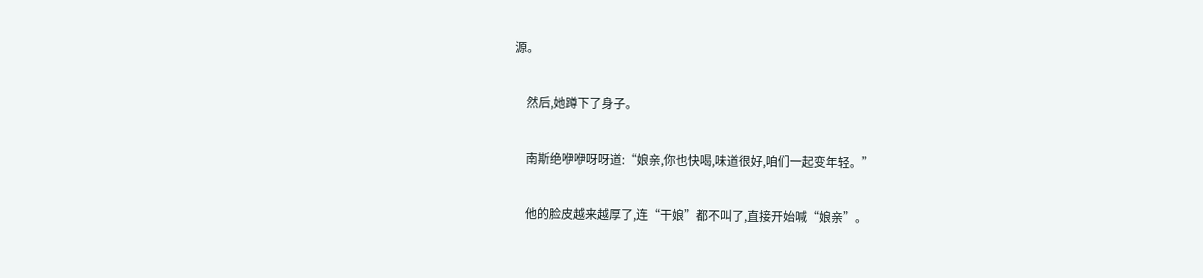源。

    然后,她蹲下了身子。

    南斯绝咿咿呀呀道:“娘亲,你也快喝,味道很好,咱们一起变年轻。”

    他的脸皮越来越厚了,连“干娘”都不叫了,直接开始喊“娘亲”。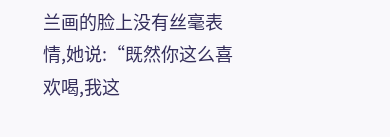兰画的脸上没有丝毫表情,她说:“既然你这么喜欢喝,我这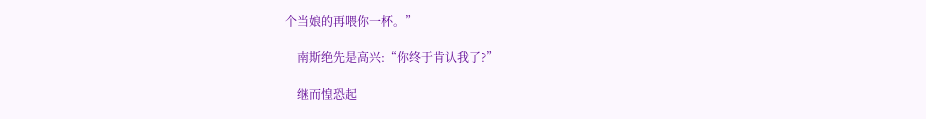个当娘的再喂你一杯。”

    南斯绝先是高兴:“你终于肯认我了?”

    继而惶恐起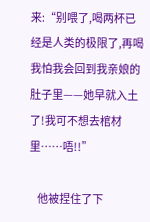来:“别喂了,喝两杯已经是人类的极限了,再喝我怕我会回到我亲娘的肚子里——她早就入土了!我可不想去棺材里……唔!!”

    他被捏住了下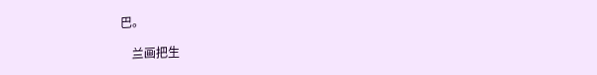巴。

    兰画把生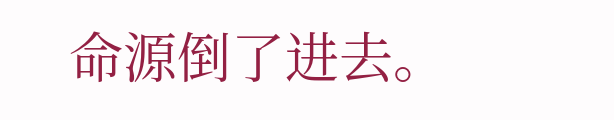命源倒了进去。